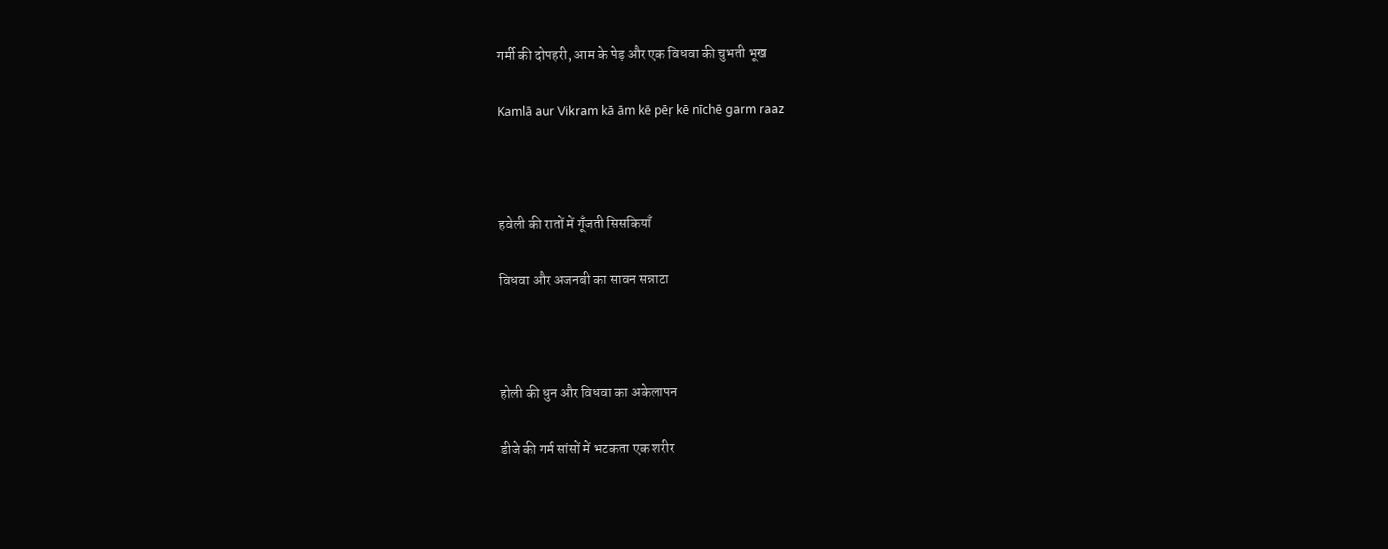गर्मी की दोपहरी, आम के पेड़ और एक विधवा की चुभती भूख

Kamlā aur Vikram kā ām kē pēṛ kē nīchē garm raaz



हवेली की रातों में गूँजती सिसकियाँ

विधवा और अजनबी का सावन सन्नाटा



होली की धुन और विधवा का अकेलापन

डीजे की गर्म सांसों में भटकता एक शरीर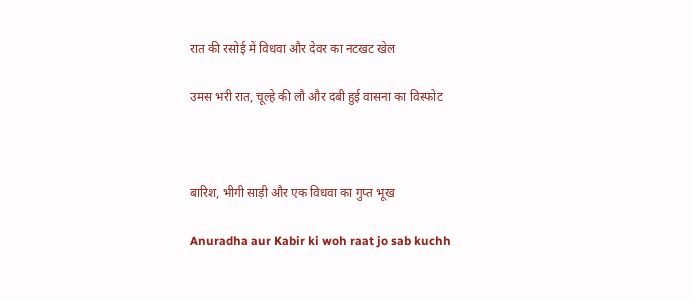रात की रसोई में विधवा और देवर का नटखट खेल

उमस भरी रात, चूल्हे की लौ और दबी हुई वासना का विस्फोट



बारिश, भीगी साड़ी और एक विधवा का गुप्त भूख

Anuradha aur Kabir ki woh raat jo sab kuchh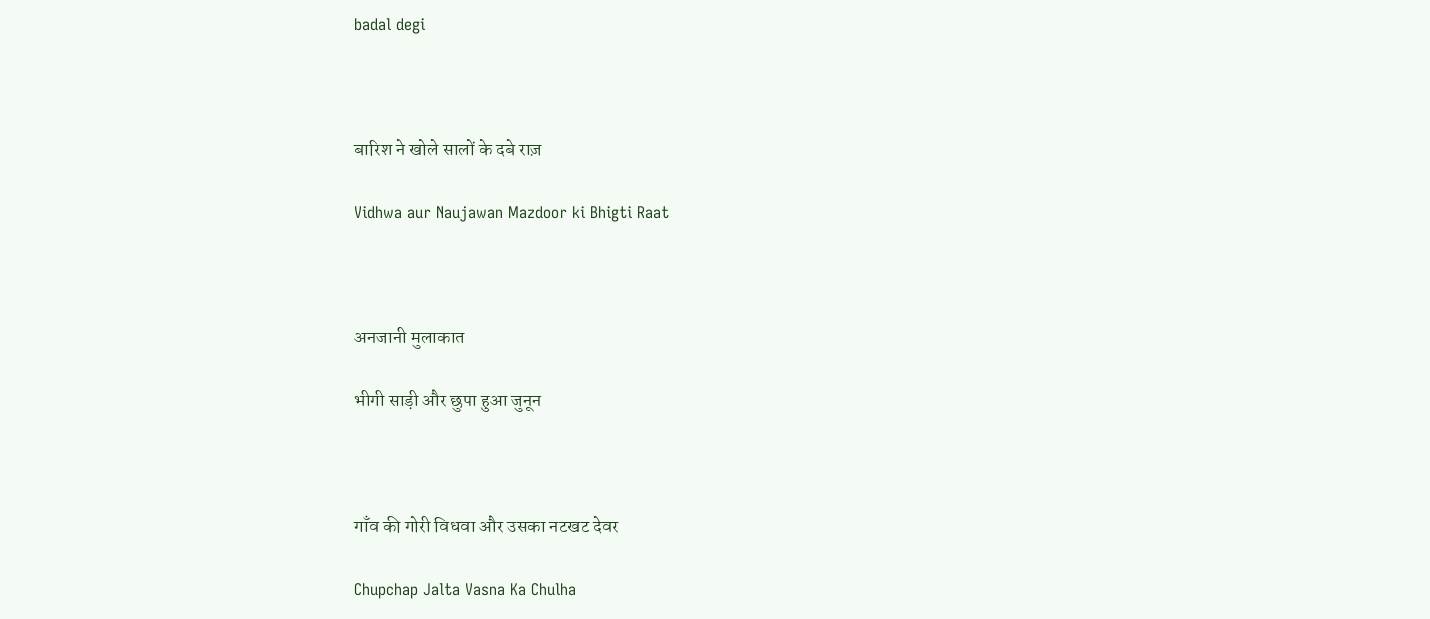badal degi



बारिश ने खोले सालों के दबे राज़

Vidhwa aur Naujawan Mazdoor ki Bhigti Raat



अनजानी मुलाकात

भीगी साड़ी और छुपा हुआ जुनून



गाँव की गोरी विधवा और उसका नटखट देवर

Chupchap Jalta Vasna Ka Chulha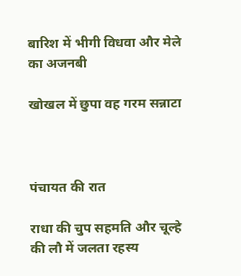बारिश में भीगी विधवा और मेले का अजनबी

खोखल में छुपा वह गरम सन्नाटा



पंचायत की रात

राधा की चुप सहमति और चूल्हे की लौ में जलता रहस्य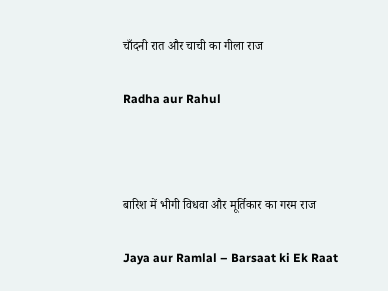चाँदनी रात और चाची का गीला राज

Radha aur Rahul



बारिश में भीगी विधवा और मूर्तिकार का गरम राज

Jaya aur Ramlal – Barsaat ki Ek Raat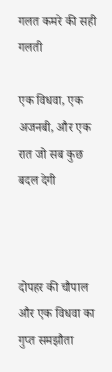गलत कमरे की सही गलती

एक विधवा, एक अजनबी, और एक रात जो सब कुछ बदल देगी



दोपहर की चौपाल और एक विधवा का गुप्त समझौता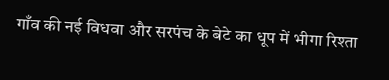गाँव की नई विधवा और सरपंच के बेटे का धूप में भीगा रिश्ता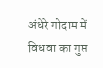अंधेरे गोदाम में विधवा का गुप्त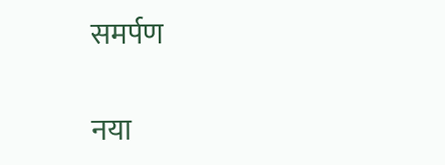समर्पण

नया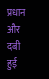प्रधान और दबी हुई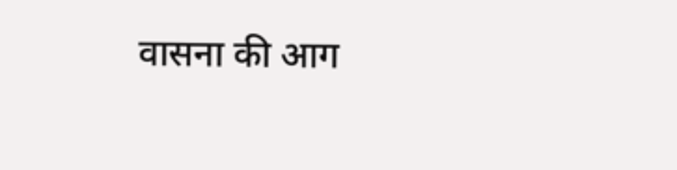वासना की आग